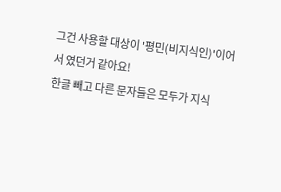그건 사용할 대상이 '평민(비지식인)'이어서 였던거 같아요!
한글 빼고 다른 문자들은 모두가 지식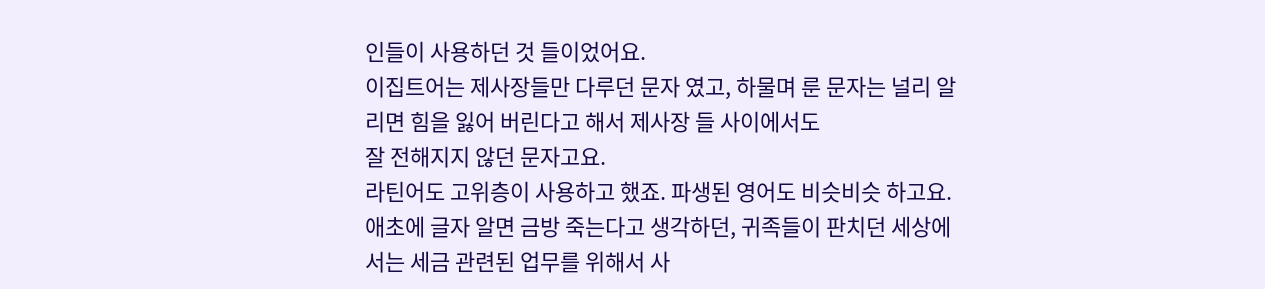인들이 사용하던 것 들이었어요.
이집트어는 제사장들만 다루던 문자 였고, 하물며 룬 문자는 널리 알리면 힘을 잃어 버린다고 해서 제사장 들 사이에서도
잘 전해지지 않던 문자고요.
라틴어도 고위층이 사용하고 했죠. 파생된 영어도 비슷비슷 하고요.
애초에 글자 알면 금방 죽는다고 생각하던, 귀족들이 판치던 세상에서는 세금 관련된 업무를 위해서 사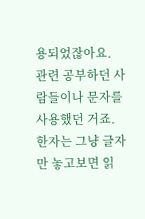용되었잖아요.
관련 공부하던 사람들이나 문자를 사용했던 거죠.
한자는 그냥 글자만 놓고보면 읽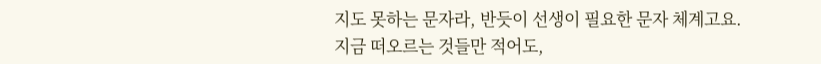지도 못하는 문자라, 반듯이 선생이 필요한 문자 체계고요.
지금 떠오르는 것들만 적어도,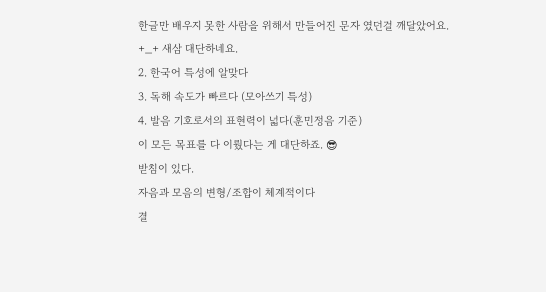한글만 배우지 못한 사람을 위해서 만들어진 문자 였던걸 깨달았어요.
+_+ 새삼 대단하네요.
2. 한국어 특성에 알맞다
3. 독해 속도가 빠르다 (모아쓰기 특성)
4. 발음 기호로서의 표현력이 넓다(훈민정음 기준)
이 모든 목표를 다 이뤘다는 게 대단하죠. 😎
받침이 있다.
자음과 모음의 변형/조합이 체계적이다
결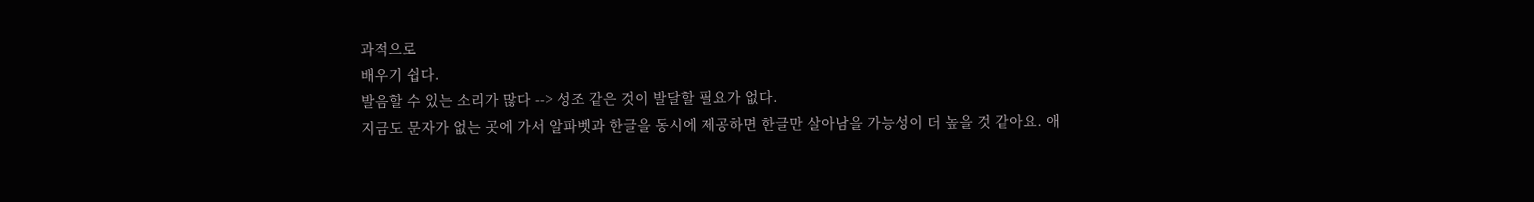과적으로
배우기 쉽다.
발음할 수 있는 소리가 많다 --> 성조 같은 것이 발달할 필요가 없다.
지금도 문자가 없는 곳에 가서 알파벳과 한글을 동시에 제공하면 한글만 살아남을 가능성이 더 높을 것 같아요. 애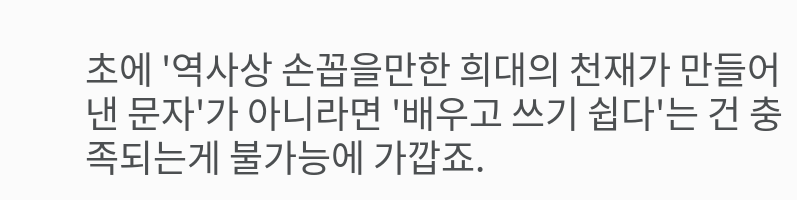초에 '역사상 손꼽을만한 희대의 천재가 만들어낸 문자'가 아니라면 '배우고 쓰기 쉽다'는 건 충족되는게 불가능에 가깝죠.